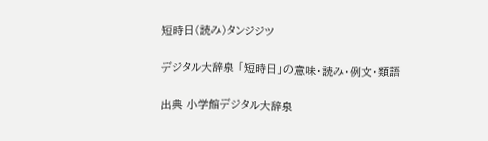短時日(読み)タンジジツ

デジタル大辞泉 「短時日」の意味・読み・例文・類語

出典 小学館デジタル大辞泉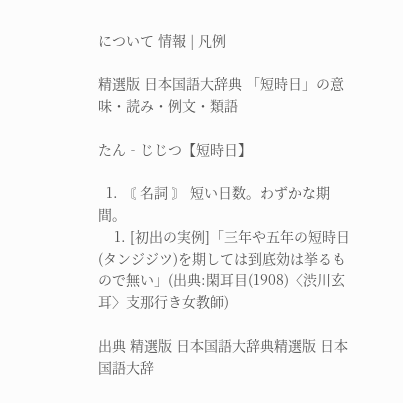について 情報 | 凡例

精選版 日本国語大辞典 「短時日」の意味・読み・例文・類語

たん‐じじつ【短時日】

  1. 〘 名詞 〙 短い日数。わずかな期間。
    1. [初出の実例]「三年や五年の短時日(タンジジツ)を期しては到底効は挙るもので無い」(出典:閑耳目(1908)〈渋川玄耳〉支那行き女教師)

出典 精選版 日本国語大辞典精選版 日本国語大辞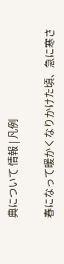典について 情報 | 凡例

春になって暖かくなりかけた頃、急に寒さ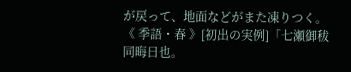が戻って、地面などがまた凍りつく。《 季語・春 》[初出の実例]「七瀬御秡 同晦日也。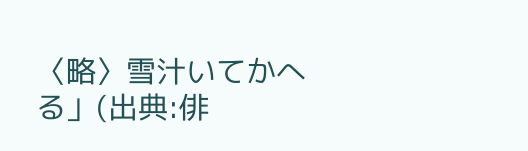〈略〉雪汁いてかへる」(出典:俳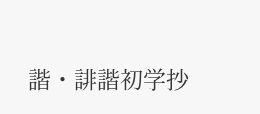諧・誹諧初学抄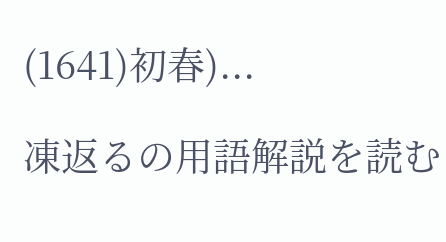(1641)初春)...

凍返るの用語解説を読む